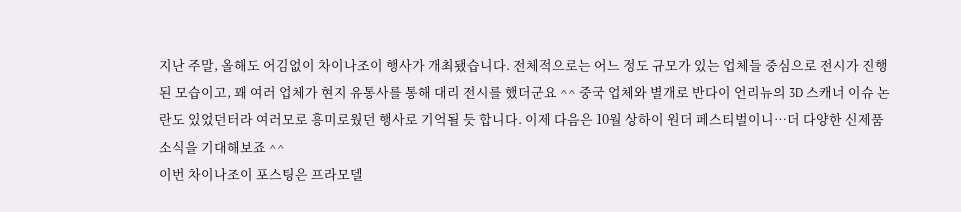지난 주말, 올해도 어김없이 차이나조이 행사가 개최됐습니다. 전체적으로는 어느 정도 규모가 있는 업체들 중심으로 전시가 진행된 모습이고, 꽤 여러 업체가 현지 유통사를 통해 대리 전시를 했더군요 ^^ 중국 업체와 별개로 반다이 언리뉴의 3D 스캐너 이슈 논란도 있었던터라 여러모로 흥미로웠던 행사로 기억될 듯 합니다. 이제 다음은 10월 상하이 원더 페스티벌이니…더 다양한 신제품 소식을 기대해보죠 ^^
이번 차이나조이 포스팅은 프라모델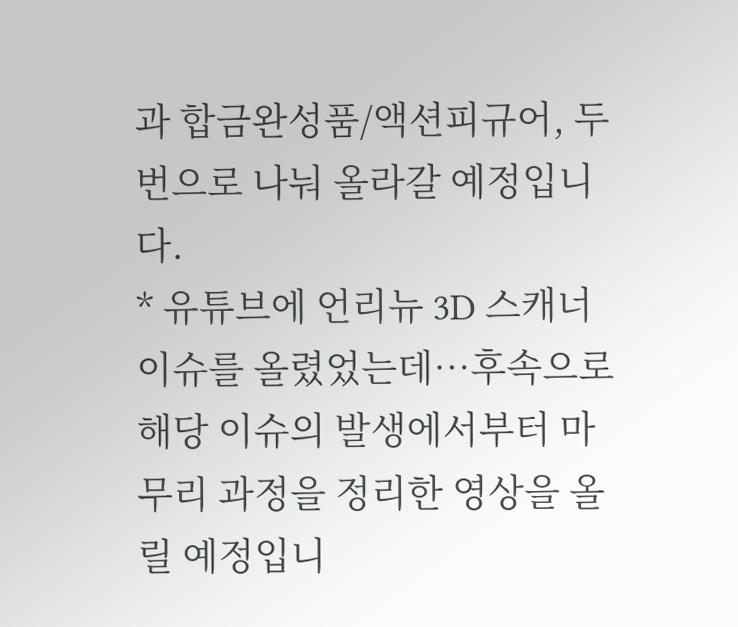과 합금완성품/액션피규어, 두번으로 나눠 올라갈 예정입니다.
* 유튜브에 언리뉴 3D 스캐너 이슈를 올렸었는데…후속으로 해당 이슈의 발생에서부터 마무리 과정을 정리한 영상을 올릴 예정입니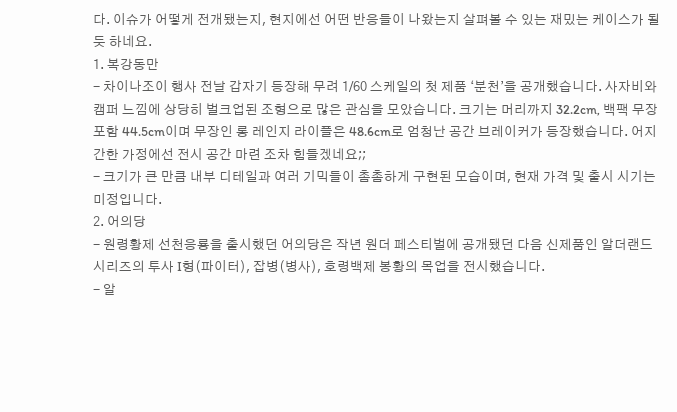다. 이슈가 어떻게 전개됐는지, 현지에선 어떤 반응들이 나왔는지 살펴볼 수 있는 재밌는 케이스가 될 듯 하네요.
1. 복강동만
- 차이나조이 행사 전날 갑자기 등장해 무려 1/60 스케일의 첫 제품 ‘분천’을 공개했습니다. 사자비와 캠퍼 느낌에 상당히 벌크업된 조형으로 많은 관심을 모았습니다. 크기는 머리까지 32.2cm, 백팩 무장 포함 44.5cm이며 무장인 롱 레인지 라이플은 48.6cm로 엄청난 공간 브레이커가 등장했습니다. 어지간한 가정에선 전시 공간 마련 조차 힘들겠네요;;
- 크기가 큰 만큼 내부 디테일과 여러 기믹들이 촘촘하게 구현된 모습이며, 현재 가격 및 출시 시기는 미정입니다.
2. 어의당
- 원령황제 선천응룡을 출시했던 어의당은 작년 원더 페스티벌에 공개됐던 다음 신제품인 알더랜드 시리즈의 투사 I형(파이터), 잡병(병사), 호령백제 봉황의 목업을 전시했습니다.
- 알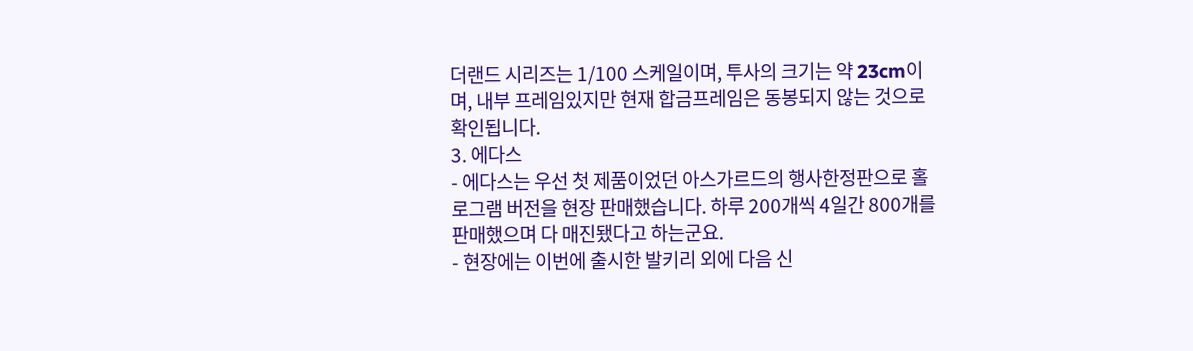더랜드 시리즈는 1/100 스케일이며, 투사의 크기는 약 23cm이며, 내부 프레임있지만 현재 합금프레임은 동봉되지 않는 것으로 확인됩니다.
3. 에다스
- 에다스는 우선 첫 제품이었던 아스가르드의 행사한정판으로 홀로그램 버전을 현장 판매했습니다. 하루 200개씩 4일간 800개를 판매했으며 다 매진됐다고 하는군요.
- 현장에는 이번에 출시한 발키리 외에 다음 신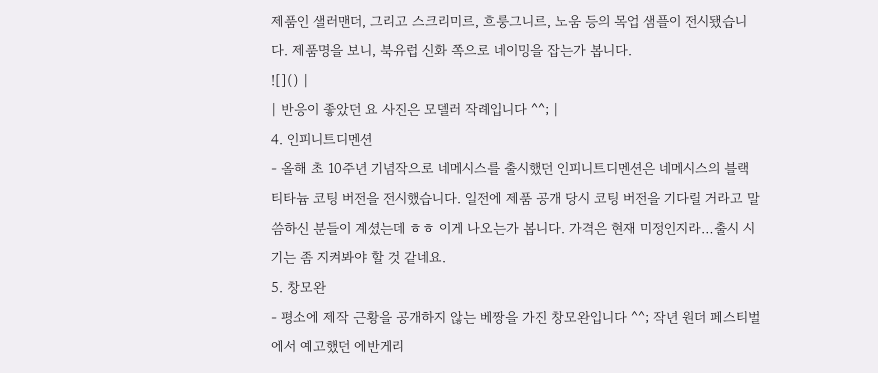제품인 샐러맨더, 그리고 스크리미르, 흐룽그니르, 노움 등의 목업 샘플이 전시됐습니다. 제품명을 보니, 북유럽 신화 쪽으로 네이밍을 잡는가 봅니다.
![]() |
| 반응이 좋았던 요 사진은 모델러 작례입니다 ^^; |
4. 인피니트디멘션
- 올해 초 10주년 기념작으로 네메시스를 출시했던 인피니트디멘션은 네메시스의 블랙 티타늄 코팅 버전을 전시했습니다. 일전에 제품 공개 당시 코팅 버전을 기다릴 거라고 말씀하신 분들이 계셨는데 ㅎㅎ 이게 나오는가 봅니다. 가격은 현재 미정인지라…출시 시기는 좀 지켜봐야 할 것 같네요.
5. 창모완
- 평소에 제작 근황을 공개하지 않는 베짱을 가진 창모완입니다 ^^; 작년 원더 페스티벌에서 예고했던 에반게리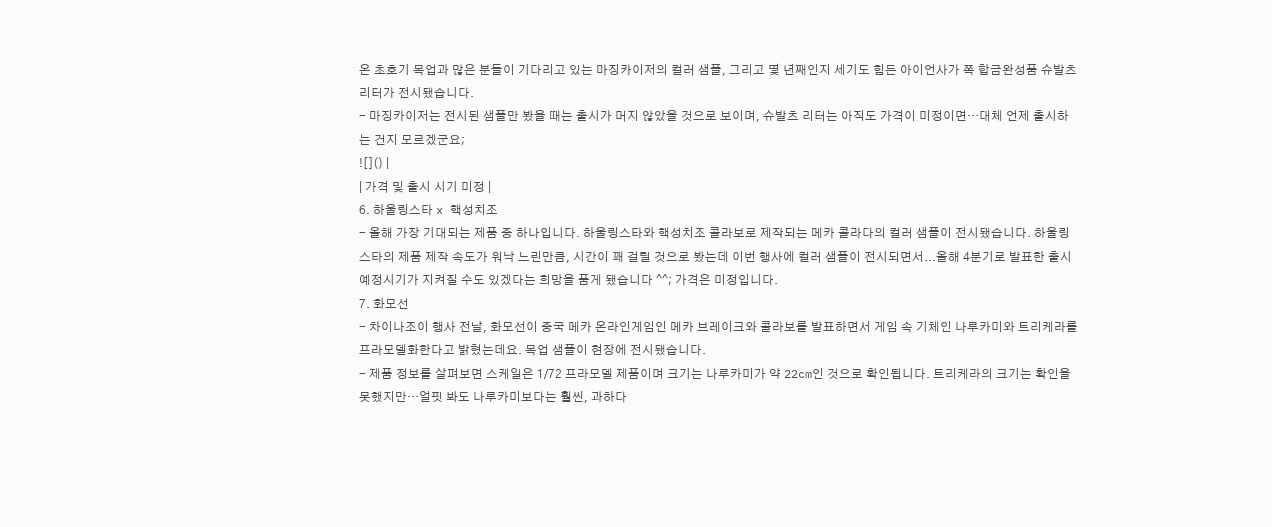온 초호기 목업과 많은 분들이 기다리고 있는 마징카이저의 컬러 샘플, 그리고 몇 년째인지 세기도 힘든 아이언사가 쪽 합금완성품 슈발츠 리터가 전시됐습니다.
- 마징카이저는 전시된 샘플만 봤을 때는 출시가 머지 않았을 것으로 보이며, 슈발츠 리터는 아직도 가격이 미정이면…대체 언제 출시하는 건지 모르겠군요;
![]() |
| 가격 및 출시 시기 미정 |
6. 하울링스타 x 핵성치조
- 올해 가장 기대되는 제품 중 하나입니다. 하울링스타와 핵성치조 콜라보로 제작되는 메카 콜라다의 컬러 샘플이 전시됐습니다. 하울링스타의 제품 제작 속도가 워낙 느린만큼, 시간이 꽤 걸릴 것으로 봤는데 이번 행사에 컬러 샘플이 전시되면서...올해 4분기로 발표한 출시 예정시기가 지켜질 수도 있겠다는 희망을 품게 됐습니다 ^^; 가격은 미정입니다.
7. 화모선
- 차이나조이 행사 전날, 화모선이 중국 메카 온라인게임인 메카 브레이크와 콜라보를 발표하면서 게임 속 기체인 나루카미와 트리케라를 프라모델화한다고 밝혔는데요. 목업 샘플이 현장에 전시됐습니다.
- 제품 정보를 살펴보면 스케일은 1/72 프라모델 제품이며 크기는 나루카미가 약 22cm인 것으로 확인됩니다. 트리케라의 크기는 확인을 못했지만…얼핏 봐도 나루카미보다는 훨씬, 과하다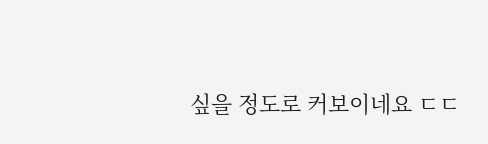싶을 정도로 커보이네요 ㄷㄷ